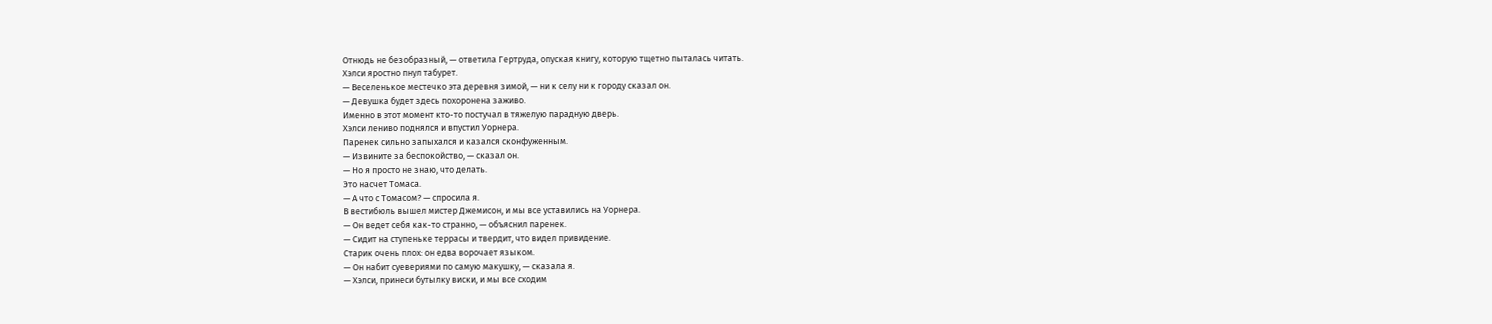Отнюдь не безобразный, — ответила Гертруда, опуская книгу, которую тщетно пыталась читать.
Хэлси яростно пнул табурет.
— Веселенькое местечко эта деревня зимой, — ни к селу ни к городу сказал он.
— Девушка будет здесь похоронена заживо.
Именно в этот момент кто-то постучал в тяжелую парадную дверь.
Хэлси лениво поднялся и впустил Уорнера.
Паренек сильно запыхался и казался сконфуженным.
— Извините за беспокойство, — сказал он.
— Но я просто не знаю, что делать.
Это насчет Томаса.
— А что с Томасом? — спросила я.
В вестибюль вышел мистер Джемисон, и мы все уставились на Уорнера.
— Он ведет себя как-то странно, — объяснил паренек.
— Сидит на ступеньке террасы и твердит, что видел привидение.
Старик очень плох: он едва ворочает языком.
— Он набит суевериями по самую макушку, — сказала я.
— Хэлси, принеси бутылку виски, и мы все сходим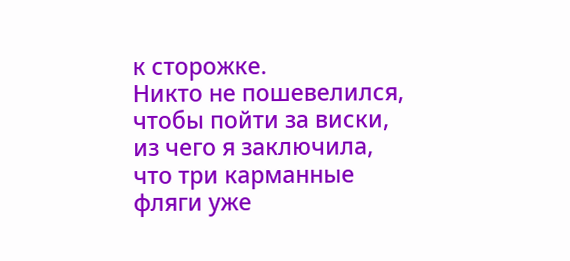к сторожке.
Никто не пошевелился, чтобы пойти за виски, из чего я заключила, что три карманные фляги уже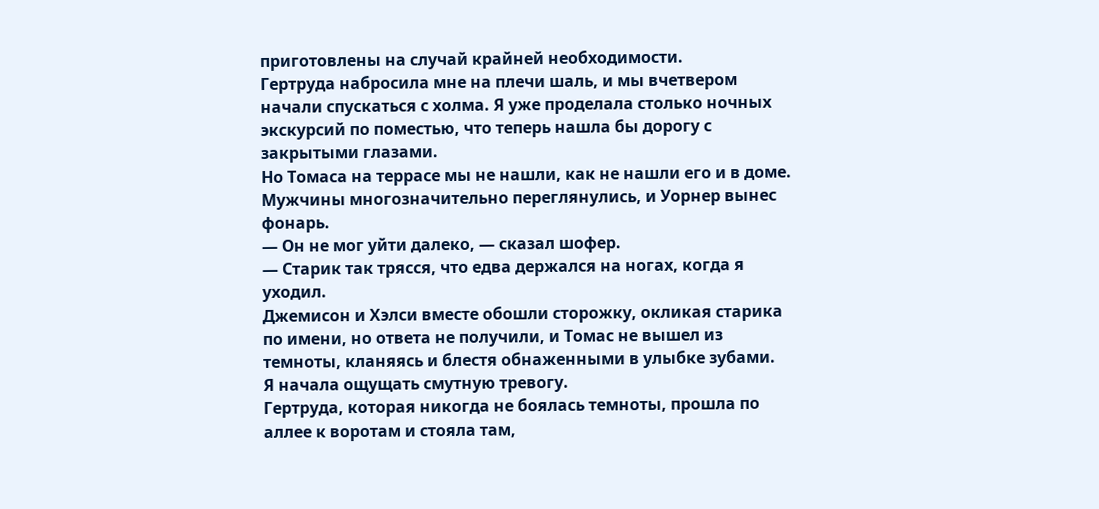приготовлены на случай крайней необходимости.
Гертруда набросила мне на плечи шаль, и мы вчетвером начали спускаться с холма. Я уже проделала столько ночных экскурсий по поместью, что теперь нашла бы дорогу с закрытыми глазами.
Но Томаса на террасе мы не нашли, как не нашли его и в доме.
Мужчины многозначительно переглянулись, и Уорнер вынес фонарь.
— Он не мог уйти далеко, — сказал шофер.
— Старик так трясся, что едва держался на ногах, когда я уходил.
Джемисон и Хэлси вместе обошли сторожку, окликая старика по имени, но ответа не получили, и Томас не вышел из темноты, кланяясь и блестя обнаженными в улыбке зубами.
Я начала ощущать смутную тревогу.
Гертруда, которая никогда не боялась темноты, прошла по аллее к воротам и стояла там,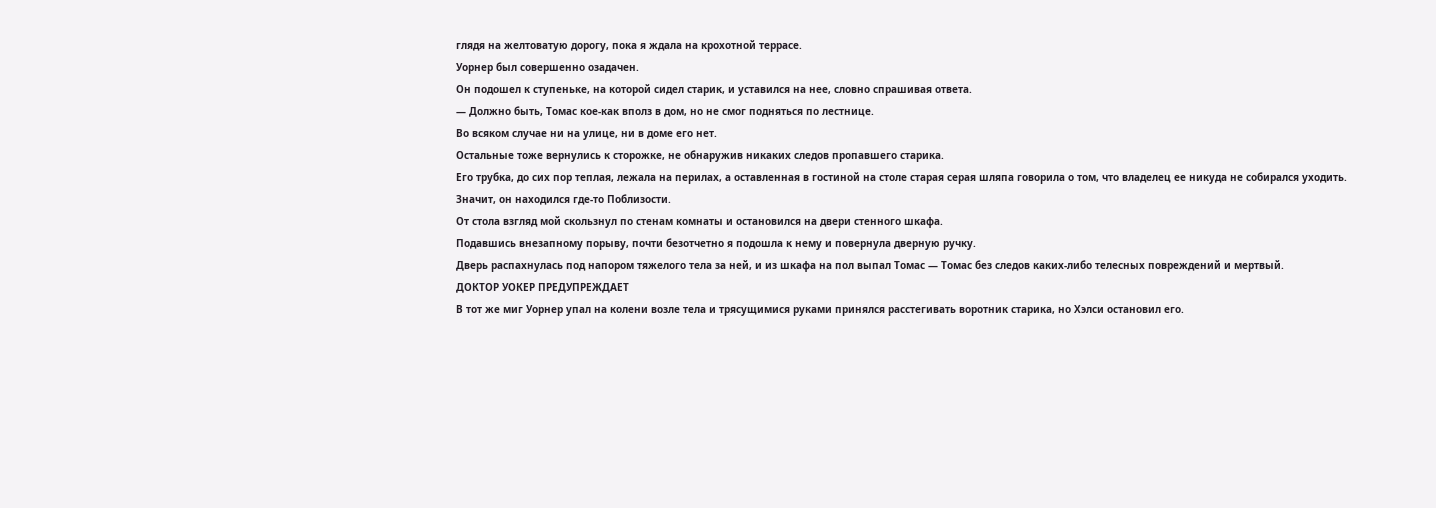глядя на желтоватую дорогу, пока я ждала на крохотной террасе.
Уорнер был совершенно озадачен.
Он подошел к ступеньке, на которой сидел старик, и уставился на нее, словно спрашивая ответа.
— Должно быть, Томас кое-как вполз в дом, но не смог подняться по лестнице.
Во всяком случае ни на улице, ни в доме его нет.
Остальные тоже вернулись к сторожке, не обнаружив никаких следов пропавшего старика.
Его трубка, до сих пор теплая, лежала на перилах, а оставленная в гостиной на столе старая серая шляпа говорила о том, что владелец ее никуда не собирался уходить.
Значит, он находился где-то Поблизости.
От стола взгляд мой скользнул по стенам комнаты и остановился на двери стенного шкафа.
Подавшись внезапному порыву, почти безотчетно я подошла к нему и повернула дверную ручку.
Дверь распахнулась под напором тяжелого тела за ней, и из шкафа на пол выпал Томас — Томас без следов каких-либо телесных повреждений и мертвый.
ДОКТОР УОКЕР ПРЕДУПРЕЖДАЕТ
В тот же миг Уорнер упал на колени возле тела и трясущимися руками принялся расстегивать воротник старика, но Хэлси остановил его.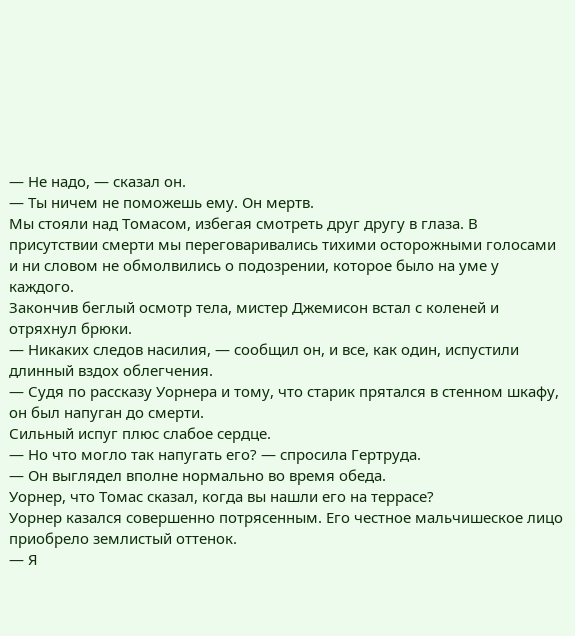— Не надо, — сказал он.
— Ты ничем не поможешь ему. Он мертв.
Мы стояли над Томасом, избегая смотреть друг другу в глаза. В присутствии смерти мы переговаривались тихими осторожными голосами и ни словом не обмолвились о подозрении, которое было на уме у каждого.
Закончив беглый осмотр тела, мистер Джемисон встал с коленей и отряхнул брюки.
— Никаких следов насилия, — сообщил он, и все, как один, испустили длинный вздох облегчения.
— Судя по рассказу Уорнера и тому, что старик прятался в стенном шкафу, он был напуган до смерти.
Сильный испуг плюс слабое сердце.
— Но что могло так напугать его? — спросила Гертруда.
— Он выглядел вполне нормально во время обеда.
Уорнер, что Томас сказал, когда вы нашли его на террасе?
Уорнер казался совершенно потрясенным. Его честное мальчишеское лицо приобрело землистый оттенок.
— Я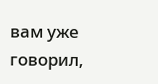вам уже говорил,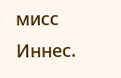мисс Иннес.